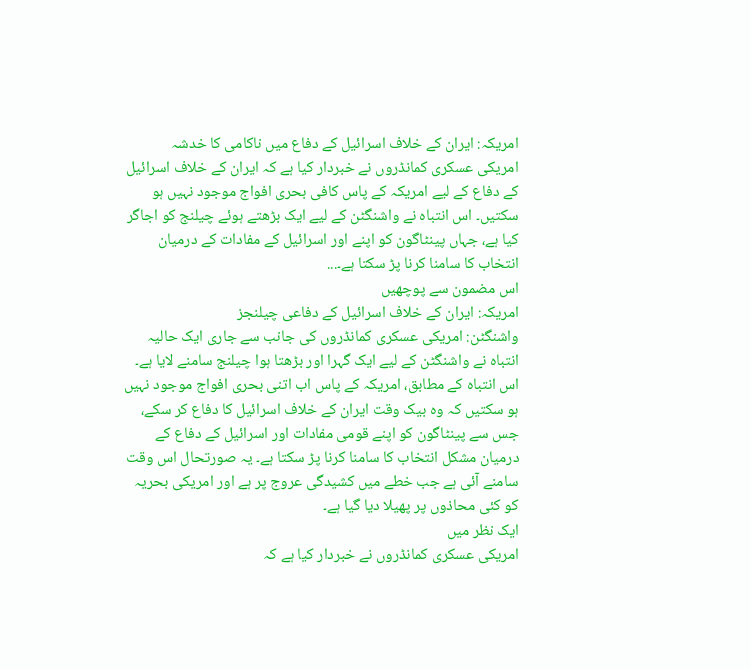امریکہ: ایران کے خلاف اسرائیل کے دفاع میں ناکامی کا خدشہ
امریکی عسکری کمانڈروں نے خبردار کیا ہے کہ ایران کے خلاف اسرائیل کے دفاع کے لیے امریکہ کے پاس کافی بحری افواج موجود نہیں ہو سکتیں۔ اس انتباہ نے واشنگٹن کے لیے ایک بڑھتے ہوئے چیلنج کو اجاگر کیا ہے، جہاں پینٹاگون کو اپنے اور اسرائیل کے مفادات کے درمیان انتخاب کا سامنا کرنا پڑ سکتا ہے۔...
اس مضمون سے پوچھیں
امریکہ: ایران کے خلاف اسرائیل کے دفاعی چیلنجز
واشنگٹن: امریکی عسکری کمانڈروں کی جانب سے جاری ایک حالیہ انتباہ نے واشنگٹن کے لیے ایک گہرا اور بڑھتا ہوا چیلنج سامنے لایا ہے۔ اس انتباہ کے مطابق، امریکہ کے پاس اب اتنی بحری افواج موجود نہیں ہو سکتیں کہ وہ بیک وقت ایران کے خلاف اسرائیل کا دفاع کر سکے، جس سے پینٹاگون کو اپنے قومی مفادات اور اسرائیل کے دفاع کے درمیان مشکل انتخاب کا سامنا کرنا پڑ سکتا ہے۔ یہ صورتحال اس وقت سامنے آئی ہے جب خطے میں کشیدگی عروج پر ہے اور امریکی بحریہ کو کئی محاذوں پر پھیلا دیا گیا ہے۔
ایک نظر میں
امریکی عسکری کمانڈروں نے خبردار کیا ہے کہ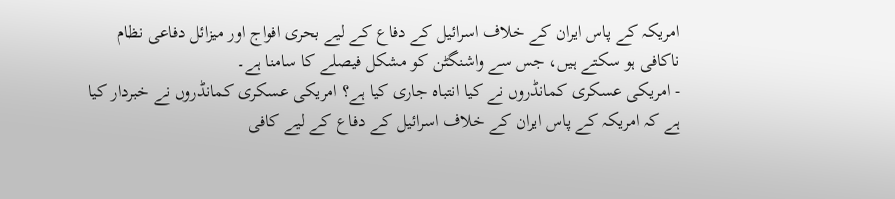امریکہ کے پاس ایران کے خلاف اسرائیل کے دفاع کے لیے بحری افواج اور میزائل دفاعی نظام ناکافی ہو سکتے ہیں، جس سے واشنگٹن کو مشکل فیصلے کا سامنا ہے۔
- امریکی عسکری کمانڈروں نے کیا انتباہ جاری کیا ہے؟ امریکی عسکری کمانڈروں نے خبردار کیا ہے کہ امریکہ کے پاس ایران کے خلاف اسرائیل کے دفاع کے لیے کافی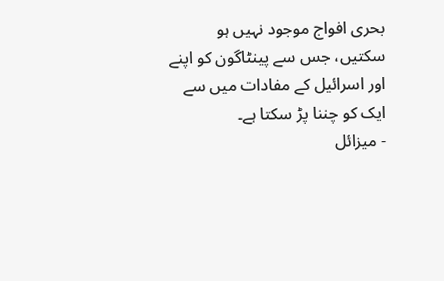بحری افواج موجود نہیں ہو سکتیں، جس سے پینٹاگون کو اپنے اور اسرائیل کے مفادات میں سے ایک کو چننا پڑ سکتا ہے۔
- میزائل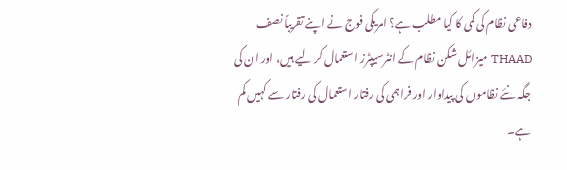دفاعی نظام کی کمی کا کیا مطلب ہے؟ امریکی فوج نے اپنے تقریباً نصف THAAD میزائل شکن نظام کے انٹرسیپٹرز استعمال کر لیے ہیں، اور ان کی جگہ نئے نظاموں کی پیداوار اور فراہمی کی رفتار استعمال کی رفتار سے کہیں کم ہے۔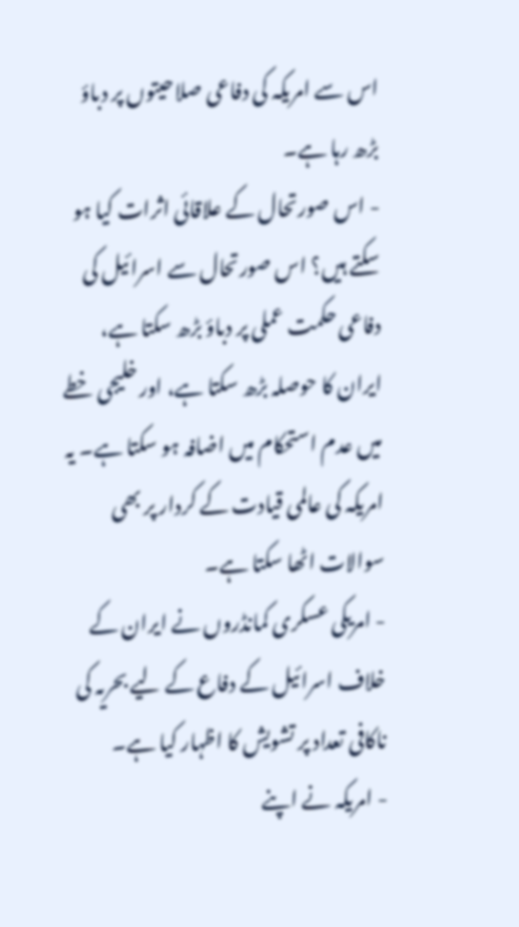اس سے امریکہ کی دفاعی صلاحیتوں پر دباؤ بڑھ رہا ہے۔
- اس صورتحال کے علاقائی اثرات کیا ہو سکتے ہیں؟ اس صورتحال سے اسرائیل کی دفاعی حکمت عملی پر دباؤ بڑھ سکتا ہے، ایران کا حوصلہ بڑھ سکتا ہے، اور خلیجی خطے میں عدم استحکام میں اضافہ ہو سکتا ہے۔ یہ امریکہ کی عالمی قیادت کے کردار پر بھی سوالات اٹھا سکتا ہے۔
- امریکی عسکری کمانڈروں نے ایران کے خلاف اسرائیل کے دفاع کے لیے بحریہ کی ناکافی تعداد پر تشویش کا اظہار کیا ہے۔
- امریکہ نے اپنے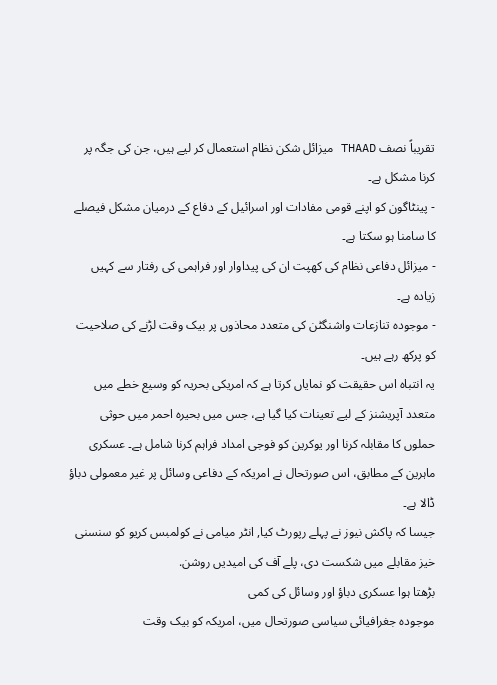تقریباً نصف THAAD میزائل شکن نظام استعمال کر لیے ہیں، جن کی جگہ پر کرنا مشکل ہے۔
- پینٹاگون کو اپنے قومی مفادات اور اسرائیل کے دفاع کے درمیان مشکل فیصلے کا سامنا ہو سکتا ہے۔
- میزائل دفاعی نظام کی کھپت ان کی پیداوار اور فراہمی کی رفتار سے کہیں زیادہ ہے۔
- موجودہ تنازعات واشنگٹن کی متعدد محاذوں پر بیک وقت لڑنے کی صلاحیت کو پرکھ رہے ہیں۔
یہ انتباہ اس حقیقت کو نمایاں کرتا ہے کہ امریکی بحریہ کو وسیع خطے میں متعدد آپریشنز کے لیے تعینات کیا گیا ہے، جس میں بحیرہ احمر میں حوثی حملوں کا مقابلہ کرنا اور یوکرین کو فوجی امداد فراہم کرنا شامل ہے۔ عسکری ماہرین کے مطابق، اس صورتحال نے امریکہ کے دفاعی وسائل پر غیر معمولی دباؤ ڈالا ہے۔
جیسا کہ پاکش نیوز نے پہلے رپورٹ کیا, انٹر میامی نے کولمبس کریو کو سنسنی خیز مقابلے میں شکست دی، پلے آف کی امیدیں روشن.
بڑھتا ہوا عسکری دباؤ اور وسائل کی کمی
موجودہ جغرافیائی سیاسی صورتحال میں، امریکہ کو بیک وقت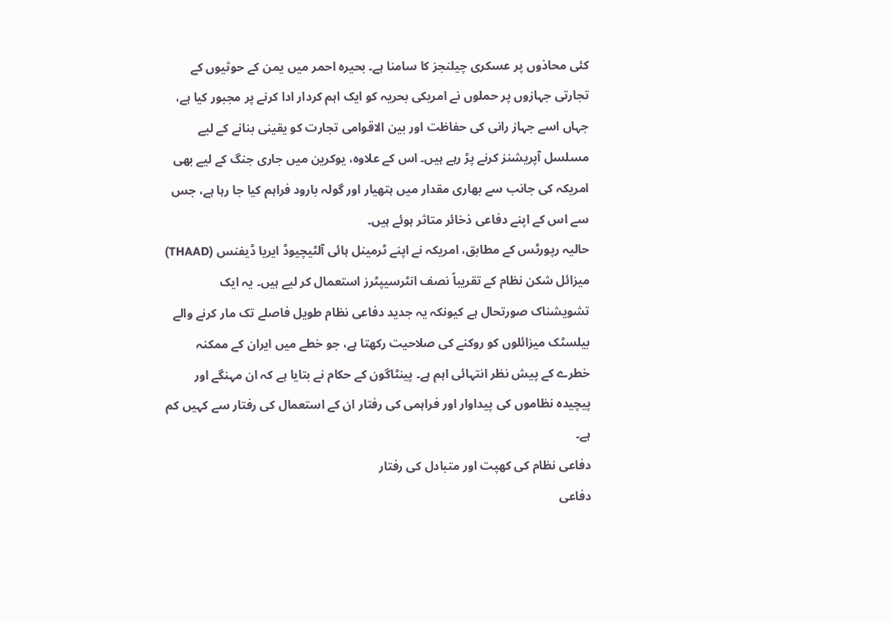کئی محاذوں پر عسکری چیلنجز کا سامنا ہے۔ بحیرہ احمر میں یمن کے حوثیوں کے تجارتی جہازوں پر حملوں نے امریکی بحریہ کو ایک اہم کردار ادا کرنے پر مجبور کیا ہے، جہاں اسے جہاز رانی کی حفاظت اور بین الاقوامی تجارت کو یقینی بنانے کے لیے مسلسل آپریشنز کرنے پڑ رہے ہیں۔ اس کے علاوہ، یوکرین میں جاری جنگ کے لیے بھی امریکہ کی جانب سے بھاری مقدار میں ہتھیار اور گولہ بارود فراہم کیا جا رہا ہے، جس سے اس کے اپنے دفاعی ذخائر متاثر ہوئے ہیں۔
حالیہ رپورٹس کے مطابق، امریکہ نے اپنے ٹرمینل ہائی آلٹیچیوڈ ایریا ڈیفنس (THAAD) میزائل شکن نظام کے تقریباً نصف انٹرسیپٹرز استعمال کر لیے ہیں۔ یہ ایک تشویشناک صورتحال ہے کیونکہ یہ جدید دفاعی نظام طویل فاصلے تک مار کرنے والے بیلسٹک میزائلوں کو روکنے کی صلاحیت رکھتا ہے، جو خطے میں ایران کے ممکنہ خطرے کے پیش نظر انتہائی اہم ہے۔ پینٹاگون کے حکام نے بتایا ہے کہ ان مہنگے اور پیچیدہ نظاموں کی پیداوار اور فراہمی کی رفتار ان کے استعمال کی رفتار سے کہیں کم ہے۔
دفاعی نظام کی کھپت اور متبادل کی رفتار
دفاعی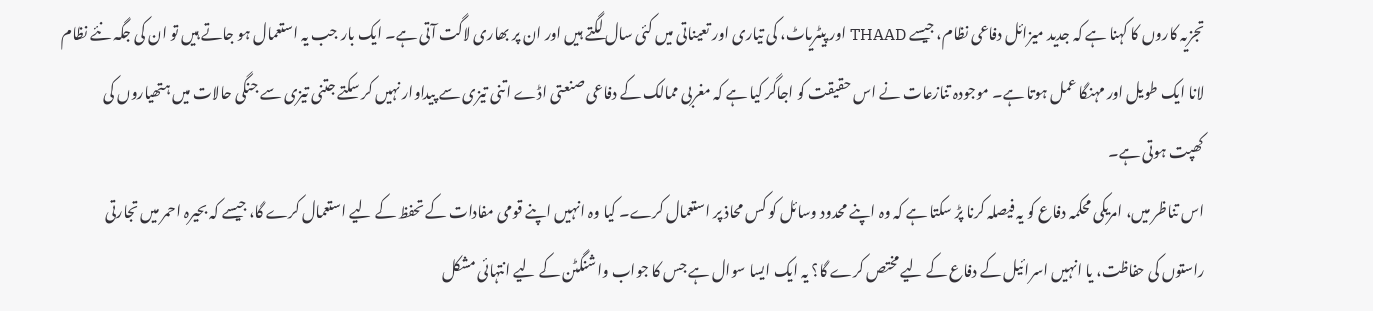تجزیہ کاروں کا کہنا ہے کہ جدید میزائل دفاعی نظام، جیسے THAAD اور پیٹریاٹ، کی تیاری اور تعیناتی میں کئی سال لگتے ہیں اور ان پر بھاری لاگت آتی ہے۔ ایک بار جب یہ استعمال ہو جاتے ہیں تو ان کی جگہ نئے نظام لانا ایک طویل اور مہنگا عمل ہوتا ہے۔ موجودہ تنازعات نے اس حقیقت کو اجاگر کیا ہے کہ مغربی ممالک کے دفاعی صنعتی اڈے اتنی تیزی سے پیداوار نہیں کر سکتے جتنی تیزی سے جنگی حالات میں ہتھیاروں کی کھپت ہوتی ہے۔
اس تناظر میں، امریکی محکمہ دفاع کو یہ فیصلہ کرنا پڑ سکتا ہے کہ وہ اپنے محدود وسائل کو کس محاذ پر استعمال کرے۔ کیا وہ انہیں اپنے قومی مفادات کے تحفظ کے لیے استعمال کرے گا، جیسے کہ بحیرہ احمر میں تجارتی راستوں کی حفاظت، یا انہیں اسرائیل کے دفاع کے لیے مختص کرے گا؟ یہ ایک ایسا سوال ہے جس کا جواب واشنگٹن کے لیے انتہائی مشکل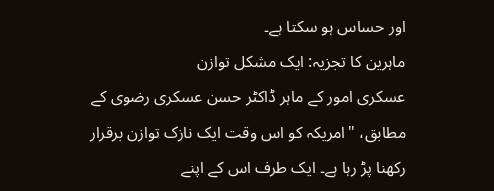اور حساس ہو سکتا ہے۔
ماہرین کا تجزیہ: ایک مشکل توازن
عسکری امور کے ماہر ڈاکٹر حسن عسکری رضوی کے مطابق، "امریکہ کو اس وقت ایک نازک توازن برقرار رکھنا پڑ رہا ہے۔ ایک طرف اس کے اپنے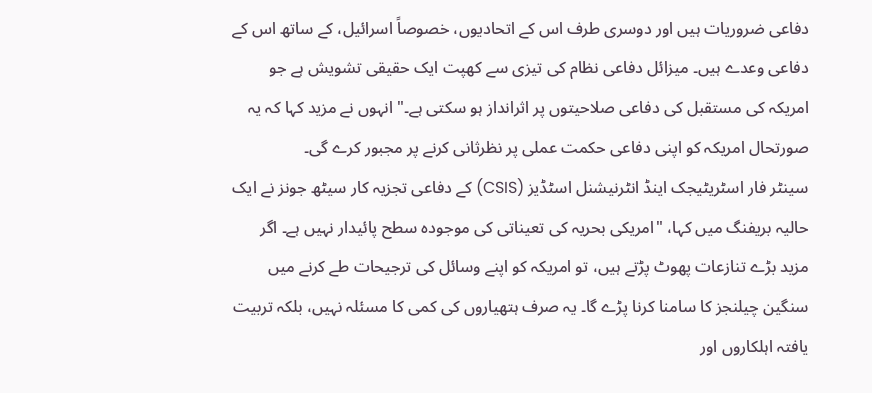دفاعی ضروریات ہیں اور دوسری طرف اس کے اتحادیوں، خصوصاً اسرائیل، کے ساتھ اس کے دفاعی وعدے ہیں۔ میزائل دفاعی نظام کی تیزی سے کھپت ایک حقیقی تشویش ہے جو امریکہ کی مستقبل کی دفاعی صلاحیتوں پر اثرانداز ہو سکتی ہے۔" انہوں نے مزید کہا کہ یہ صورتحال امریکہ کو اپنی دفاعی حکمت عملی پر نظرثانی کرنے پر مجبور کرے گی۔
سینٹر فار اسٹریٹیجک اینڈ انٹرنیشنل اسٹڈیز (CSIS) کے دفاعی تجزیہ کار سیٹھ جونز نے ایک حالیہ بریفنگ میں کہا، "امریکی بحریہ کی تعیناتی کی موجودہ سطح پائیدار نہیں ہے۔ اگر مزید بڑے تنازعات پھوٹ پڑتے ہیں، تو امریکہ کو اپنے وسائل کی ترجیحات طے کرنے میں سنگین چیلنجز کا سامنا کرنا پڑے گا۔ یہ صرف ہتھیاروں کی کمی کا مسئلہ نہیں، بلکہ تربیت یافتہ اہلکاروں اور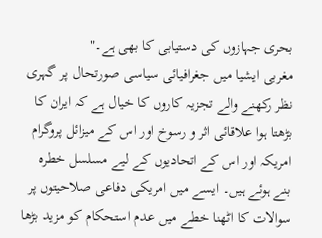بحری جہازوں کی دستیابی کا بھی ہے۔"
مغربی ایشیا میں جغرافیائی سیاسی صورتحال پر گہری نظر رکھنے والے تجزیہ کاروں کا خیال ہے کہ ایران کا بڑھتا ہوا علاقائی اثر و رسوخ اور اس کے میزائل پروگرام امریکہ اور اس کے اتحادیوں کے لیے مسلسل خطرہ بنے ہوئے ہیں۔ ایسے میں امریکی دفاعی صلاحیتوں پر سوالات کا اٹھنا خطے میں عدم استحکام کو مزید بڑھا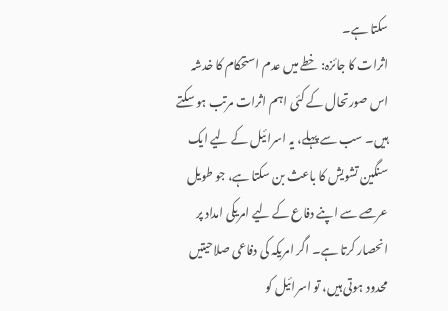سکتا ہے۔
اثرات کا جائزہ: خطے میں عدم استحکام کا خدشہ
اس صورتحال کے کئی اہم اثرات مرتب ہو سکتے ہیں۔ سب سے پہلے، یہ اسرائیل کے لیے ایک سنگین تشویش کا باعث بن سکتا ہے، جو طویل عرصے سے اپنے دفاع کے لیے امریکی امداد پر انحصار کرتا ہے۔ اگر امریکہ کی دفاعی صلاحیتیں محدود ہوتی ہیں، تو اسرائیل کو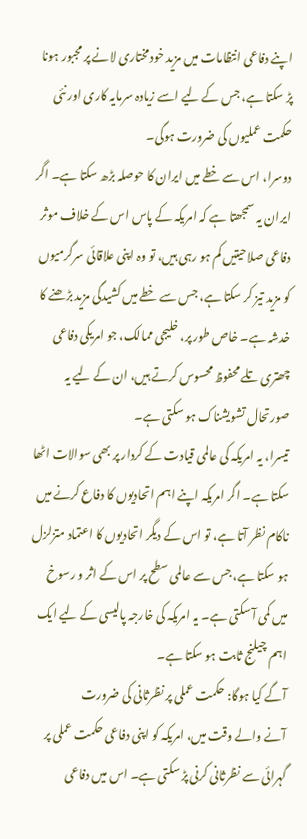اپنے دفاعی انتظامات میں مزید خودمختاری لانے پر مجبور ہونا پڑ سکتا ہے، جس کے لیے اسے زیادہ سرمایہ کاری اور نئی حکمت عملیوں کی ضرورت ہوگی۔
دوسرا، اس سے خطے میں ایران کا حوصلہ بڑھ سکتا ہے۔ اگر ایران یہ سمجھتا ہے کہ امریکہ کے پاس اس کے خلاف موثر دفاعی صلاحیتیں کم ہو رہی ہیں، تو وہ اپنی علاقائی سرگرمیوں کو مزید تیز کر سکتا ہے، جس سے خطے میں کشیدگی مزید بڑھنے کا خدشہ ہے۔ خاص طور پر، خلیجی ممالک، جو امریکی دفاعی چھتری تلے محفوظ محسوس کرتے ہیں، ان کے لیے یہ صورتحال تشویشناک ہو سکتی ہے۔
تیسرا، یہ امریکہ کی عالمی قیادت کے کردار پر بھی سوالات اٹھا سکتا ہے۔ اگر امریکہ اپنے اہم اتحادیوں کا دفاع کرنے میں ناکام نظر آتا ہے، تو اس کے دیگر اتحادیوں کا اعتماد متزلزل ہو سکتا ہے، جس سے عالمی سطح پر اس کے اثر و رسوخ میں کمی آ سکتی ہے۔ یہ امریکہ کی خارجہ پالیسی کے لیے ایک اہم چیلنج ثابت ہو سکتا ہے۔
آگے کیا ہوگا: حکمت عملی پر نظرثانی کی ضرورت
آنے والے وقت میں، امریکہ کو اپنی دفاعی حکمت عملی پر گہرائی سے نظرثانی کرنی پڑ سکتی ہے۔ اس میں دفاعی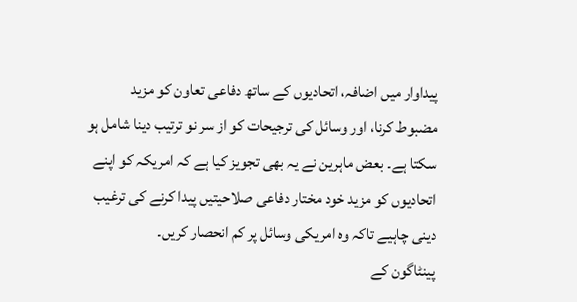پیداوار میں اضافہ، اتحادیوں کے ساتھ دفاعی تعاون کو مزید مضبوط کرنا، اور وسائل کی ترجیحات کو از سر نو ترتیب دینا شامل ہو سکتا ہے۔ بعض ماہرین نے یہ بھی تجویز کیا ہے کہ امریکہ کو اپنے اتحادیوں کو مزید خود مختار دفاعی صلاحیتیں پیدا کرنے کی ترغیب دینی چاہیے تاکہ وہ امریکی وسائل پر کم انحصار کریں۔
پینٹاگون کے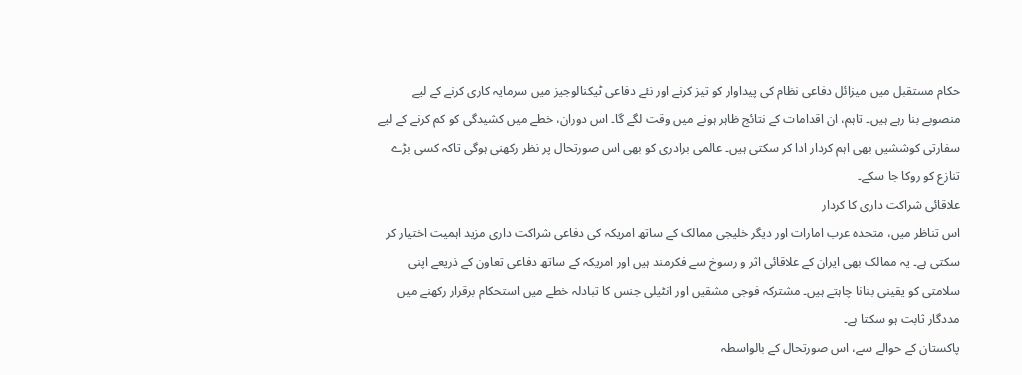حکام مستقبل میں میزائل دفاعی نظام کی پیداوار کو تیز کرنے اور نئے دفاعی ٹیکنالوجیز میں سرمایہ کاری کرنے کے لیے منصوبے بنا رہے ہیں۔ تاہم، ان اقدامات کے نتائج ظاہر ہونے میں وقت لگے گا۔ اس دوران، خطے میں کشیدگی کو کم کرنے کے لیے سفارتی کوششیں بھی اہم کردار ادا کر سکتی ہیں۔ عالمی برادری کو بھی اس صورتحال پر نظر رکھنی ہوگی تاکہ کسی بڑے تنازع کو روکا جا سکے۔
علاقائی شراکت داری کا کردار
اس تناظر میں، متحدہ عرب امارات اور دیگر خلیجی ممالک کے ساتھ امریکہ کی دفاعی شراکت داری مزید اہمیت اختیار کر سکتی ہے۔ یہ ممالک بھی ایران کے علاقائی اثر و رسوخ سے فکرمند ہیں اور امریکہ کے ساتھ دفاعی تعاون کے ذریعے اپنی سلامتی کو یقینی بنانا چاہتے ہیں۔ مشترکہ فوجی مشقیں اور انٹیلی جنس کا تبادلہ خطے میں استحکام برقرار رکھنے میں مددگار ثابت ہو سکتا ہے۔
پاکستان کے حوالے سے، اس صورتحال کے بالواسطہ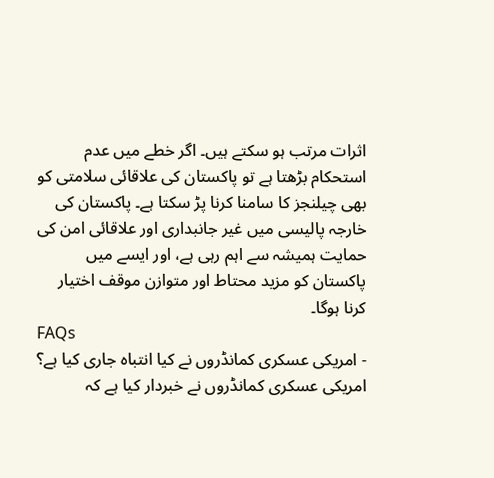اثرات مرتب ہو سکتے ہیں۔ اگر خطے میں عدم استحکام بڑھتا ہے تو پاکستان کی علاقائی سلامتی کو بھی چیلنجز کا سامنا کرنا پڑ سکتا ہے۔ پاکستان کی خارجہ پالیسی میں غیر جانبداری اور علاقائی امن کی حمایت ہمیشہ سے اہم رہی ہے، اور ایسے میں پاکستان کو مزید محتاط اور متوازن موقف اختیار کرنا ہوگا۔
FAQs
- امریکی عسکری کمانڈروں نے کیا انتباہ جاری کیا ہے؟ امریکی عسکری کمانڈروں نے خبردار کیا ہے کہ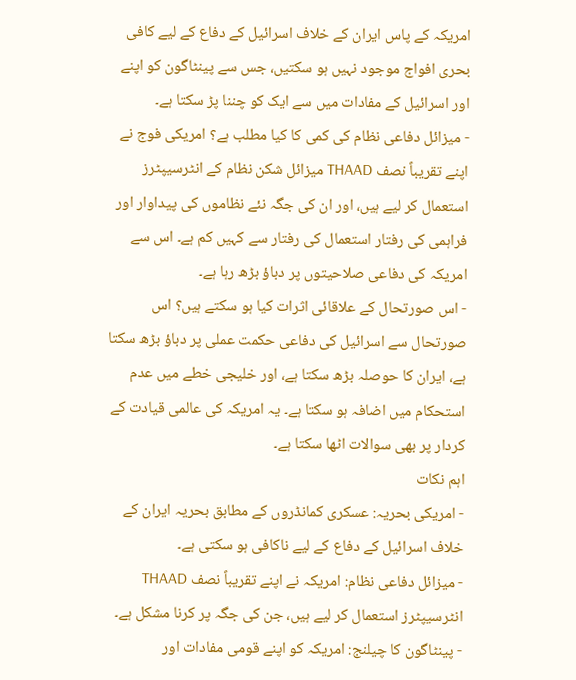امریکہ کے پاس ایران کے خلاف اسرائیل کے دفاع کے لیے کافی بحری افواج موجود نہیں ہو سکتیں، جس سے پینٹاگون کو اپنے اور اسرائیل کے مفادات میں سے ایک کو چننا پڑ سکتا ہے۔
- میزائل دفاعی نظام کی کمی کا کیا مطلب ہے؟ امریکی فوج نے اپنے تقریباً نصف THAAD میزائل شکن نظام کے انٹرسیپٹرز استعمال کر لیے ہیں، اور ان کی جگہ نئے نظاموں کی پیداوار اور فراہمی کی رفتار استعمال کی رفتار سے کہیں کم ہے۔ اس سے امریکہ کی دفاعی صلاحیتوں پر دباؤ بڑھ رہا ہے۔
- اس صورتحال کے علاقائی اثرات کیا ہو سکتے ہیں؟ اس صورتحال سے اسرائیل کی دفاعی حکمت عملی پر دباؤ بڑھ سکتا ہے، ایران کا حوصلہ بڑھ سکتا ہے، اور خلیجی خطے میں عدم استحکام میں اضافہ ہو سکتا ہے۔ یہ امریکہ کی عالمی قیادت کے کردار پر بھی سوالات اٹھا سکتا ہے۔
اہم نکات
- امریکی بحریہ: عسکری کمانڈروں کے مطابق بحریہ ایران کے خلاف اسرائیل کے دفاع کے لیے ناکافی ہو سکتی ہے۔
- میزائل دفاعی نظام: امریکہ نے اپنے تقریباً نصف THAAD انٹرسیپٹرز استعمال کر لیے ہیں، جن کی جگہ پر کرنا مشکل ہے۔
- پینٹاگون کا چیلنج: امریکہ کو اپنے قومی مفادات اور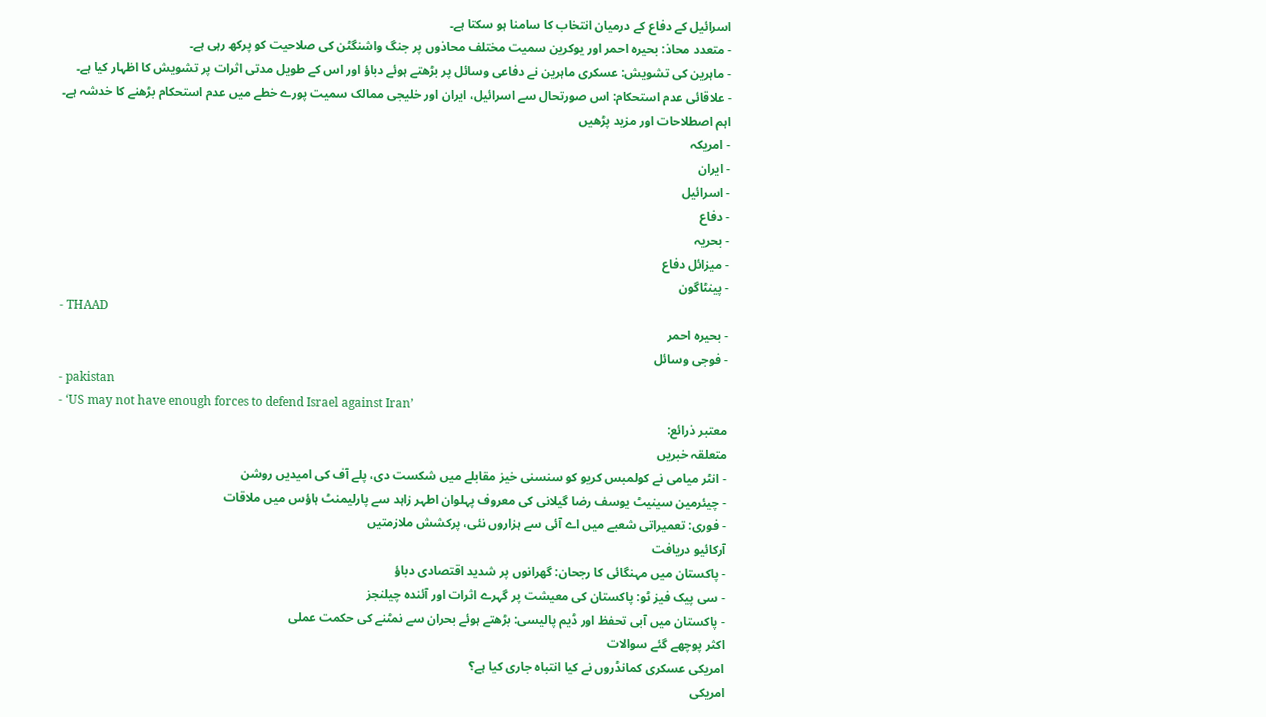اسرائیل کے دفاع کے درمیان انتخاب کا سامنا ہو سکتا ہے۔
- متعدد محاذ: بحیرہ احمر اور یوکرین سمیت مختلف محاذوں پر جنگ واشنگٹن کی صلاحیت کو پرکھ رہی ہے۔
- ماہرین کی تشویش: عسکری ماہرین نے دفاعی وسائل پر بڑھتے ہوئے دباؤ اور اس کے طویل مدتی اثرات پر تشویش کا اظہار کیا ہے۔
- علاقائی عدم استحکام: اس صورتحال سے اسرائیل، ایران اور خلیجی ممالک سمیت پورے خطے میں عدم استحکام بڑھنے کا خدشہ ہے۔
اہم اصطلاحات اور مزید پڑھیں
- امریکہ
- ایران
- اسرائیل
- دفاع
- بحریہ
- میزائل دفاع
- پینٹاگون
- THAAD
- بحیرہ احمر
- فوجی وسائل
- pakistan
- ‘US may not have enough forces to defend Israel against Iran’
معتبر ذرائع:
متعلقہ خبریں
- انٹر میامی نے کولمبس کریو کو سنسنی خیز مقابلے میں شکست دی، پلے آف کی امیدیں روشن
- چیئرمین سینیٹ یوسف رضا گیلانی کی معروف پہلوان اطہر زاہد سے پارلیمنٹ ہاؤس میں ملاقات
- فوری: تعمیراتی شعبے میں اے آئی سے ہزاروں نئی، پرکشش ملازمتیں
آرکائیو دریافت
- پاکستان میں مہنگائی کا رجحان: گھرانوں پر شدید اقتصادی دباؤ
- سی پیک فیز ٹو: پاکستان کی معیشت پر گہرے اثرات اور آئندہ چیلنجز
- پاکستان میں آبی تحفظ اور ڈیم پالیسی: بڑھتے ہوئے بحران سے نمٹنے کی حکمت عملی
اکثر پوچھے گئے سوالات
امریکی عسکری کمانڈروں نے کیا انتباہ جاری کیا ہے؟
امریکی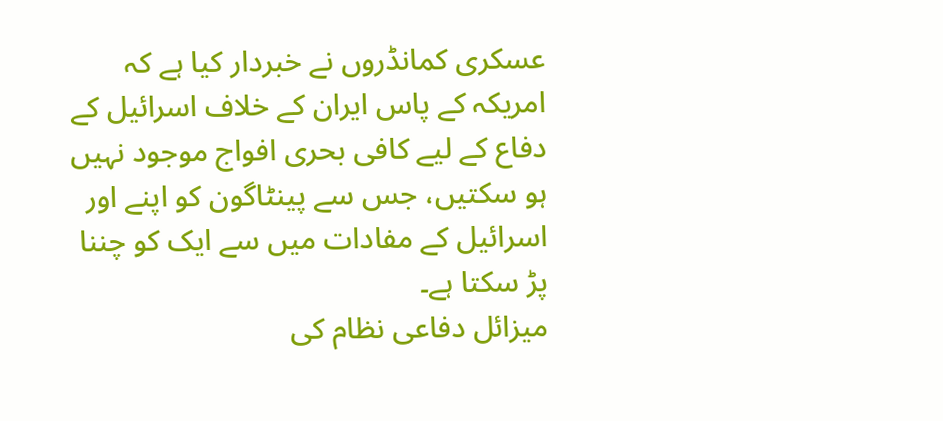عسکری کمانڈروں نے خبردار کیا ہے کہ امریکہ کے پاس ایران کے خلاف اسرائیل کے دفاع کے لیے کافی بحری افواج موجود نہیں ہو سکتیں، جس سے پینٹاگون کو اپنے اور اسرائیل کے مفادات میں سے ایک کو چننا پڑ سکتا ہے۔
میزائل دفاعی نظام کی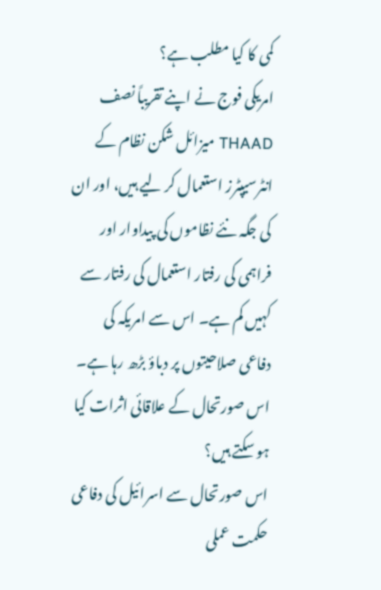کمی کا کیا مطلب ہے؟
امریکی فوج نے اپنے تقریباً نصف THAAD میزائل شکن نظام کے انٹرسیپٹرز استعمال کر لیے ہیں، اور ان کی جگہ نئے نظاموں کی پیداوار اور فراہمی کی رفتار استعمال کی رفتار سے کہیں کم ہے۔ اس سے امریکہ کی دفاعی صلاحیتوں پر دباؤ بڑھ رہا ہے۔
اس صورتحال کے علاقائی اثرات کیا ہو سکتے ہیں؟
اس صورتحال سے اسرائیل کی دفاعی حکمت عملی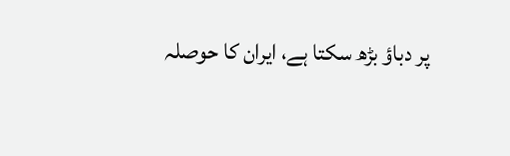پر دباؤ بڑھ سکتا ہے، ایران کا حوصلہ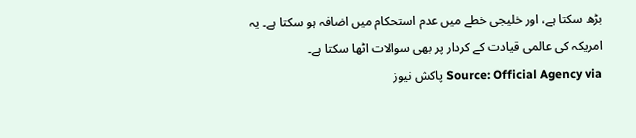بڑھ سکتا ہے، اور خلیجی خطے میں عدم استحکام میں اضافہ ہو سکتا ہے۔ یہ امریکہ کی عالمی قیادت کے کردار پر بھی سوالات اٹھا سکتا ہے۔
Source: Official Agency via پاکش نیوز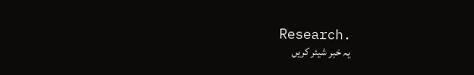Research.
یہ خبر شیئر کریں